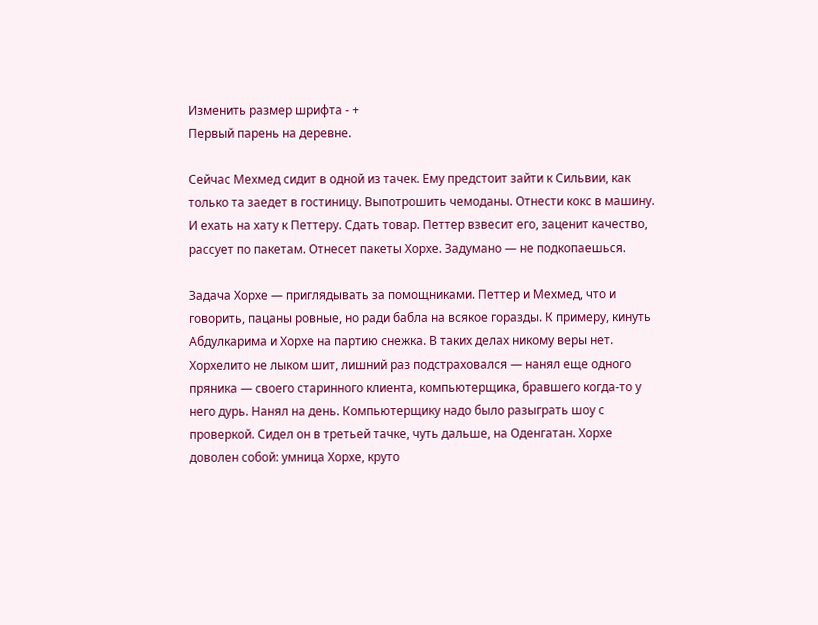Изменить размер шрифта - +
Первый парень на деревне.

Сейчас Мехмед сидит в одной из тачек. Ему предстоит зайти к Сильвии, как только та заедет в гостиницу. Выпотрошить чемоданы. Отнести кокс в машину. И ехать на хату к Петтеру. Сдать товар. Петтер взвесит его, заценит качество, рассует по пакетам. Отнесет пакеты Хорхе. Задумано — не подкопаешься.

Задача Хорхе — приглядывать за помощниками. Петтер и Мехмед, что и говорить, пацаны ровные, но ради бабла на всякое горазды. К примеру, кинуть Абдулкарима и Хорхе на партию снежка. В таких делах никому веры нет. Хорхелито не лыком шит, лишний раз подстраховался — нанял еще одного пряника — своего старинного клиента, компьютерщика, бравшего когда-то у него дурь. Нанял на день. Компьютерщику надо было разыграть шоу с проверкой. Сидел он в третьей тачке, чуть дальше, на Оденгатан. Хорхе доволен собой: умница Хорхе, круто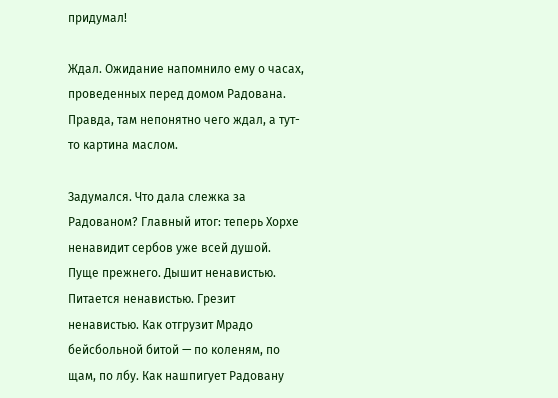придумал!

Ждал. Ожидание напомнило ему о часах, проведенных перед домом Радована. Правда, там непонятно чего ждал, а тут-то картина маслом.

Задумался. Что дала слежка за Радованом? Главный итог: теперь Хорхе ненавидит сербов уже всей душой. Пуще прежнего. Дышит ненавистью. Питается ненавистью. Грезит ненавистью. Как отгрузит Мрадо бейсбольной битой — по коленям, по щам, по лбу. Как нашпигует Радовану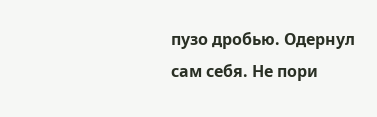пузо дробью. Одернул сам себя. Не пори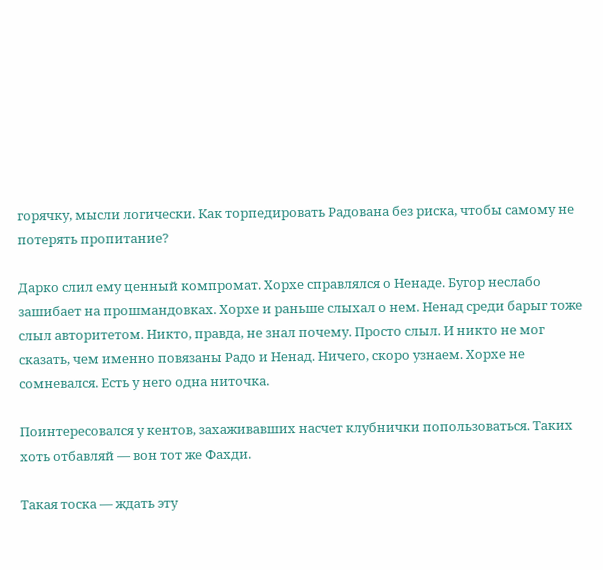горячку, мысли логически. Как торпедировать Радована без риска, чтобы самому не потерять пропитание?

Дарко слил ему ценный компромат. Хорхе справлялся о Ненаде. Бугор неслабо зашибает на прошмандовках. Хорхе и раньше слыхал о нем. Ненад среди барыг тоже слыл авторитетом. Никто, правда, не знал почему. Просто слыл. И никто не мог сказать, чем именно повязаны Радо и Ненад. Ничего, скоро узнаем. Хорхе не сомневался. Есть у него одна ниточка.

Поинтересовался у кентов, захаживавших насчет клубнички попользоваться. Таких хоть отбавляй — вон тот же Фахди.

Такая тоска — ждать эту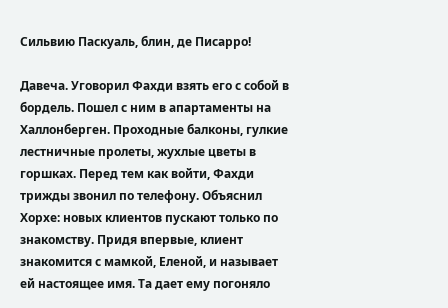Сильвию Паскуаль, блин, де Писарро!

Давеча. Уговорил Фахди взять его с собой в бордель. Пошел с ним в апартаменты на Халлонберген. Проходные балконы, гулкие лестничные пролеты, жухлые цветы в горшках. Перед тем как войти, Фахди трижды звонил по телефону. Объяснил Хорхе: новых клиентов пускают только по знакомству. Придя впервые, клиент знакомится с мамкой, Еленой, и называет ей настоящее имя. Та дает ему погоняло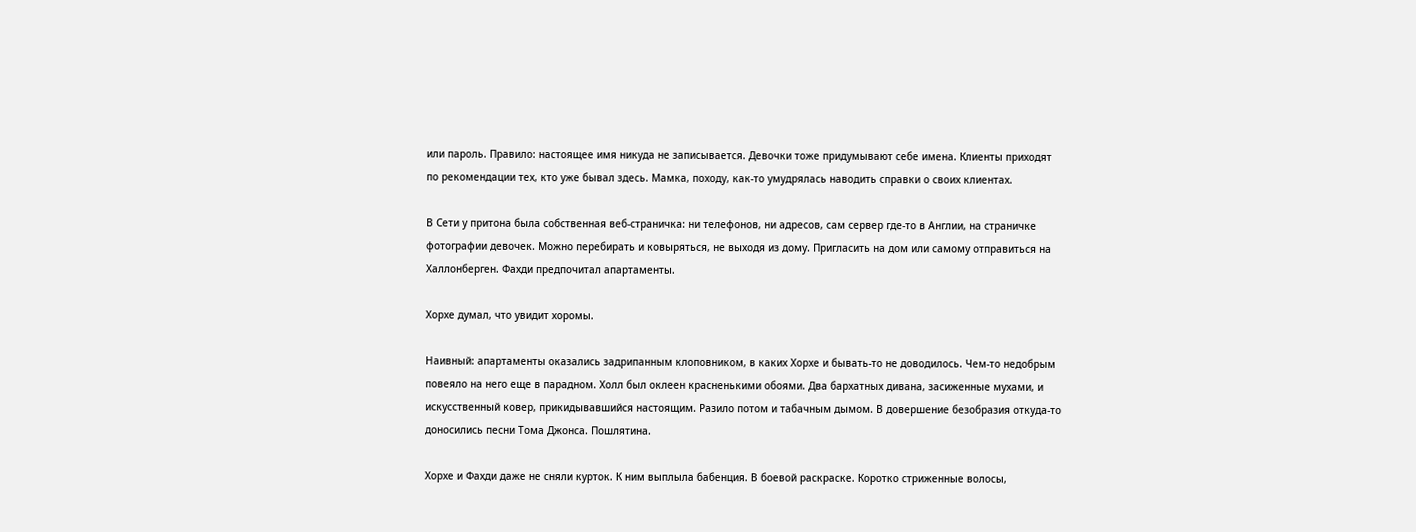или пароль. Правило: настоящее имя никуда не записывается. Девочки тоже придумывают себе имена. Клиенты приходят по рекомендации тех, кто уже бывал здесь. Мамка, походу, как-то умудрялась наводить справки о своих клиентах.

В Сети у притона была собственная веб-страничка: ни телефонов, ни адресов, сам сервер где-то в Англии, на страничке фотографии девочек. Можно перебирать и ковыряться, не выходя из дому. Пригласить на дом или самому отправиться на Халлонберген. Фахди предпочитал апартаменты.

Хорхе думал, что увидит хоромы.

Наивный: апартаменты оказались задрипанным клоповником, в каких Хорхе и бывать-то не доводилось. Чем-то недобрым повеяло на него еще в парадном. Холл был оклеен красненькими обоями. Два бархатных дивана, засиженные мухами, и искусственный ковер, прикидывавшийся настоящим. Разило потом и табачным дымом. В довершение безобразия откуда-то доносились песни Тома Джонса. Пошлятина.

Хорхе и Фахди даже не сняли курток. К ним выплыла бабенция. В боевой раскраске. Коротко стриженные волосы,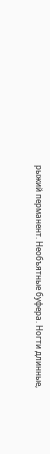рыжий перманент. Необъятные буфера. Ногти длинные,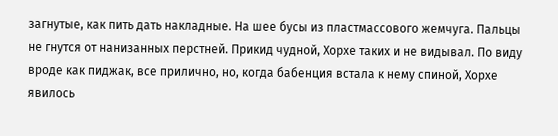загнутые, как пить дать накладные. На шее бусы из пластмассового жемчуга. Пальцы не гнутся от нанизанных перстней. Прикид чудной, Хорхе таких и не видывал. По виду вроде как пиджак, все прилично, но, когда бабенция встала к нему спиной, Хорхе явилось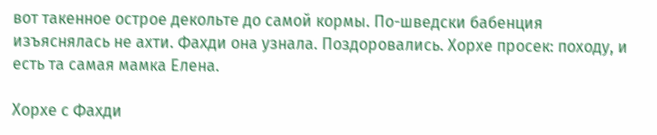вот такенное острое декольте до самой кормы. По-шведски бабенция изъяснялась не ахти. Фахди она узнала. Поздоровались. Хорхе просек: походу, и есть та самая мамка Елена.

Хорхе с Фахди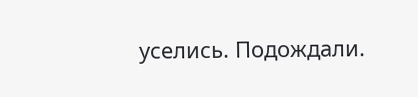уселись. Подождали.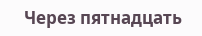Через пятнадцать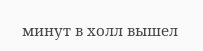минут в холл вышел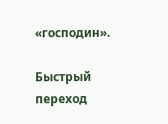«господин».

Быстрый переход